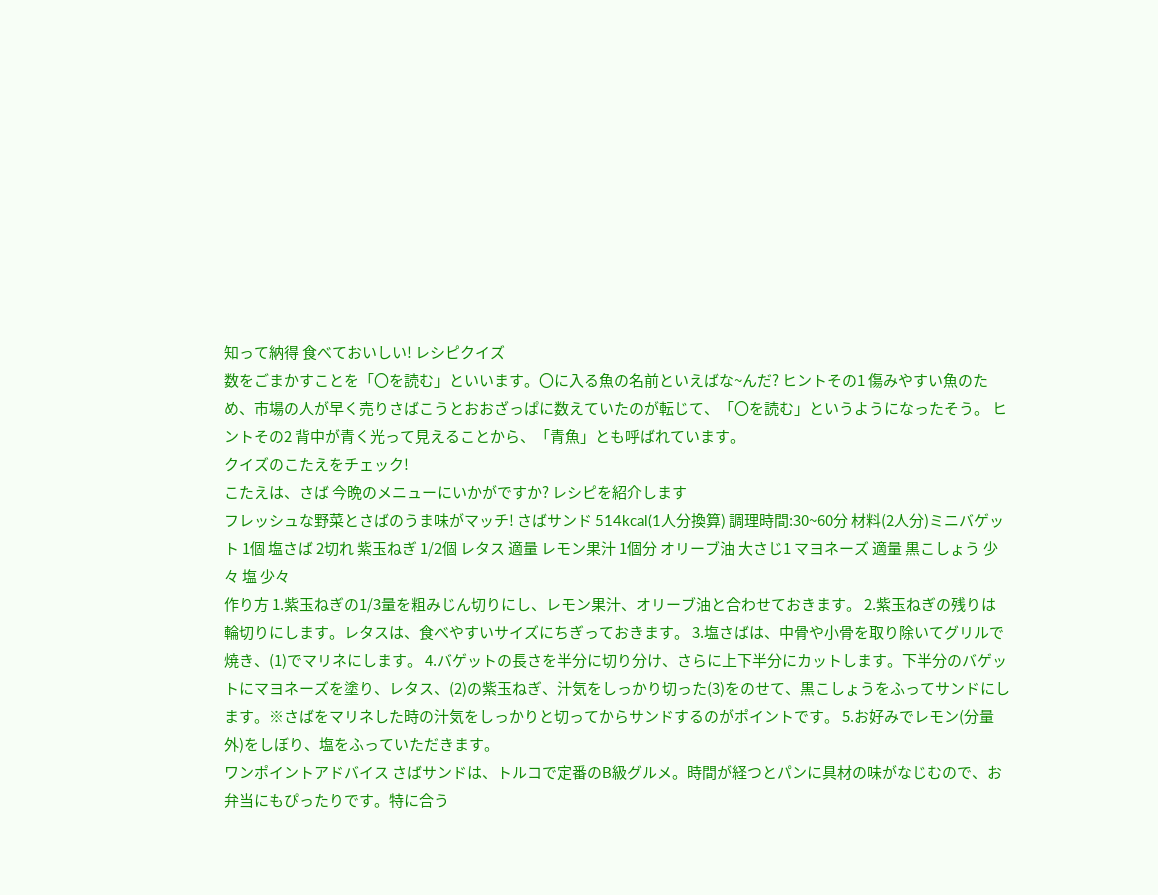知って納得 食べておいしい! レシピクイズ
数をごまかすことを「〇を読む」といいます。〇に入る魚の名前といえばな~んだ? ヒントその1 傷みやすい魚のため、市場の人が早く売りさばこうとおおざっぱに数えていたのが転じて、「〇を読む」というようになったそう。 ヒントその2 背中が青く光って見えることから、「青魚」とも呼ばれています。
クイズのこたえをチェック!
こたえは、さば 今晩のメニューにいかがですか? レシピを紹介します
フレッシュな野菜とさばのうま味がマッチ! さばサンド 514kcal(1人分換算) 調理時間:30~60分 材料(2人分)ミニバゲット 1個 塩さば 2切れ 紫玉ねぎ 1/2個 レタス 適量 レモン果汁 1個分 オリーブ油 大さじ1 マヨネーズ 適量 黒こしょう 少々 塩 少々
作り方 1.紫玉ねぎの1/3量を粗みじん切りにし、レモン果汁、オリーブ油と合わせておきます。 2.紫玉ねぎの残りは輪切りにします。レタスは、食べやすいサイズにちぎっておきます。 3.塩さばは、中骨や小骨を取り除いてグリルで焼き、(1)でマリネにします。 4.バゲットの長さを半分に切り分け、さらに上下半分にカットします。下半分のバゲットにマヨネーズを塗り、レタス、(2)の紫玉ねぎ、汁気をしっかり切った(3)をのせて、黒こしょうをふってサンドにします。※さばをマリネした時の汁気をしっかりと切ってからサンドするのがポイントです。 5.お好みでレモン(分量外)をしぼり、塩をふっていただきます。
ワンポイントアドバイス さばサンドは、トルコで定番のB級グルメ。時間が経つとパンに具材の味がなじむので、お弁当にもぴったりです。特に合う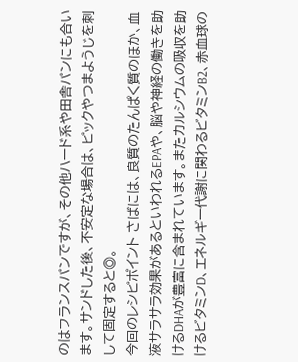のはフランスパンですが、その他ハード系や田舎パンにも合います。サンドした後、不安定な場合は、ピックやつまようじを刺して固定すると◎。
今回のレシピポイント さばには、良質のたんぱく質のほか、血液サラサラ効果があるといわれるEPAや、脳や神経の働きを助けるDHAが豊富に含まれています。またカルシウムの吸収を助けるビタミンD、エネルギー代謝に関わるビタミンB2、赤血球の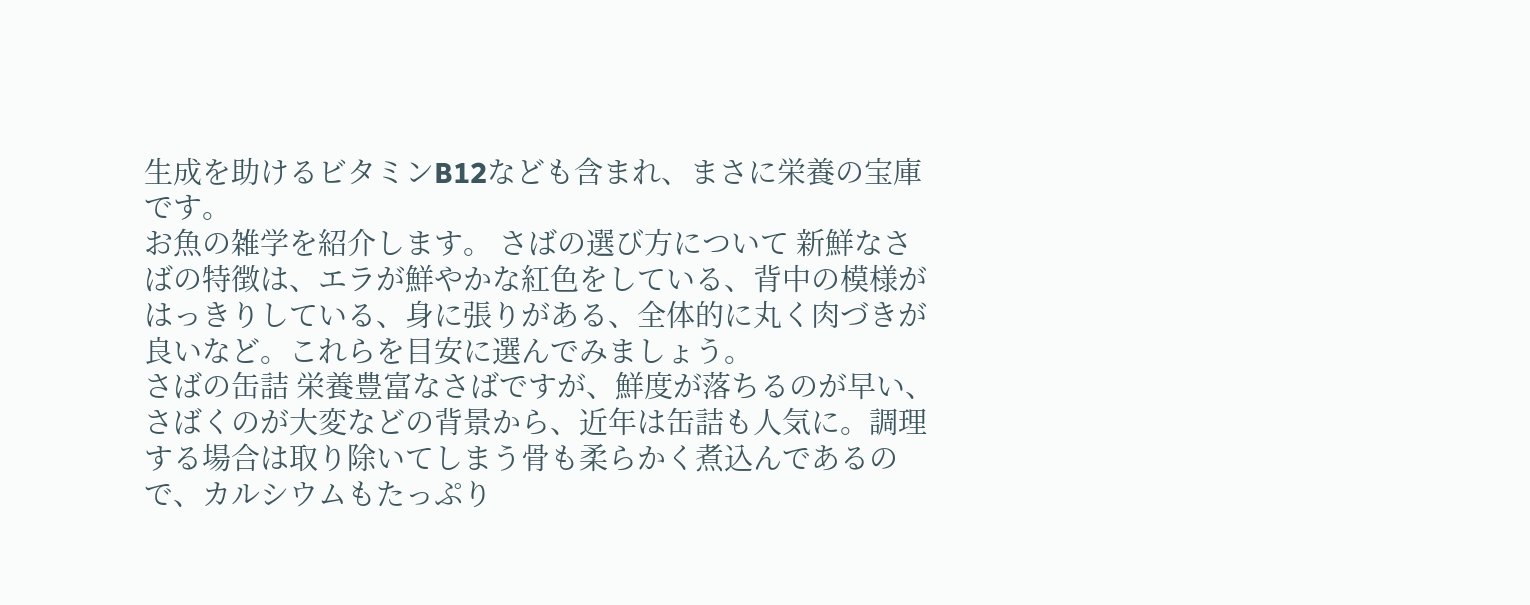生成を助けるビタミンB12なども含まれ、まさに栄養の宝庫です。
お魚の雑学を紹介します。 さばの選び方について 新鮮なさばの特徴は、エラが鮮やかな紅色をしている、背中の模様がはっきりしている、身に張りがある、全体的に丸く肉づきが良いなど。これらを目安に選んでみましょう。
さばの缶詰 栄養豊富なさばですが、鮮度が落ちるのが早い、さばくのが大変などの背景から、近年は缶詰も人気に。調理する場合は取り除いてしまう骨も柔らかく煮込んであるので、カルシウムもたっぷり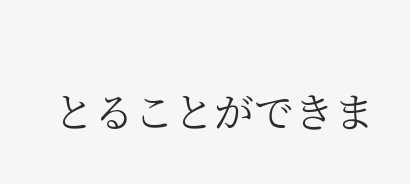とることができま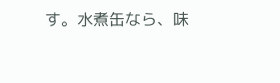す。水煮缶なら、味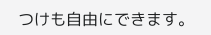つけも自由にできます。